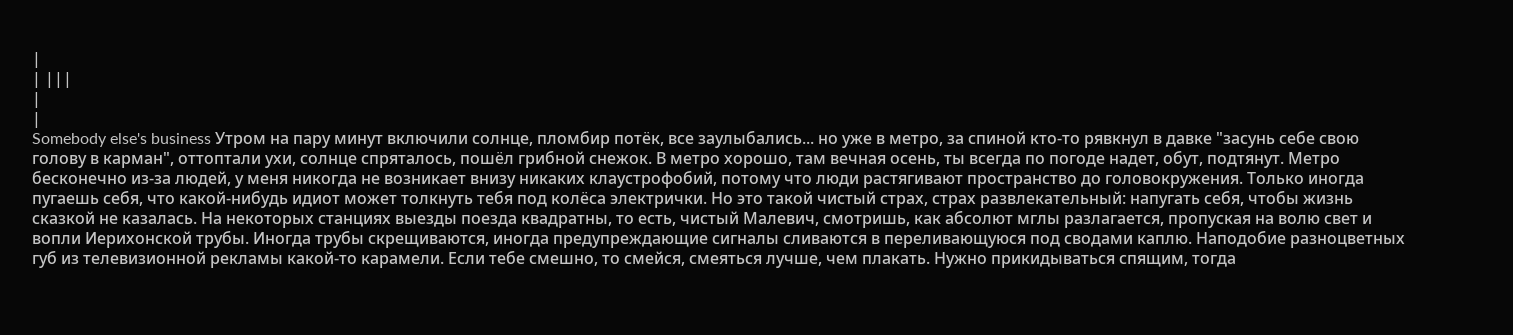|
| |||
|
|
Somebody else's business Утром на пару минут включили солнце, пломбир потёк, все заулыбались... но уже в метро, за спиной кто-то рявкнул в давке "засунь себе свою голову в карман", оттоптали ухи, солнце спряталось, пошёл грибной снежок. В метро хорошо, там вечная осень, ты всегда по погоде надет, обут, подтянут. Метро бесконечно из-за людей, у меня никогда не возникает внизу никаких клаустрофобий, потому что люди растягивают пространство до головокружения. Только иногда пугаешь себя, что какой-нибудь идиот может толкнуть тебя под колёса электрички. Но это такой чистый страх, страх развлекательный: напугать себя, чтобы жизнь сказкой не казалась. На некоторых станциях выезды поезда квадратны, то есть, чистый Малевич, смотришь, как абсолют мглы разлагается, пропуская на волю свет и вопли Иерихонской трубы. Иногда трубы скрещиваются, иногда предупреждающие сигналы сливаются в переливающуюся под сводами каплю. Наподобие разноцветных губ из телевизионной рекламы какой-то карамели. Если тебе смешно, то смейся, смеяться лучше, чем плакать. Нужно прикидываться спящим, тогда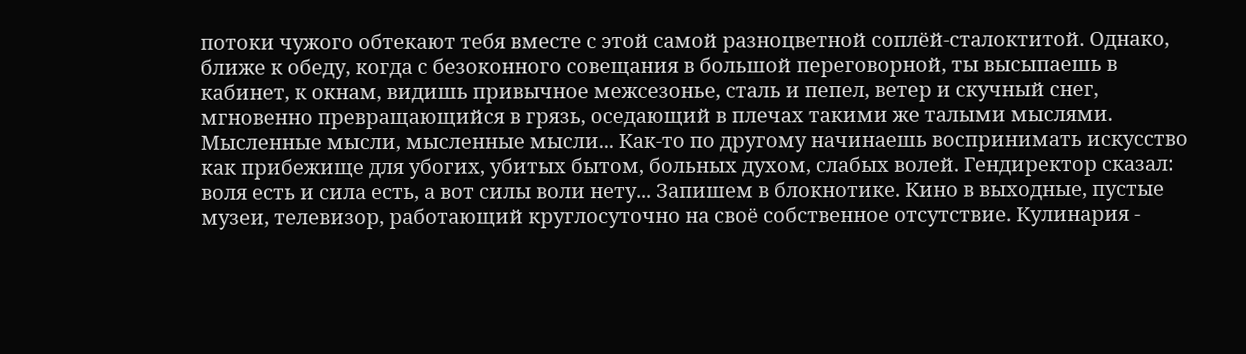потоки чужого обтекают тебя вместе с этой самой разноцветной соплёй-сталоктитой. Однако, ближе к обеду, когда с безоконного совещания в большой переговорной, ты высыпаешь в кабинет, к окнам, видишь привычное межсезонье, сталь и пепел, ветер и скучный снег, мгновенно превращающийся в грязь, оседающий в плечах такими же талыми мыслями. Мысленные мысли, мысленные мысли... Как-то по другому начинаешь воспринимать искусство как прибежище для убогих, убитых бытом, больных духом, слабых волей. Гендиректор сказал: воля есть и сила есть, а вот силы воли нету... Запишем в блокнотике. Кино в выходные, пустые музеи, телевизор, работающий круглосуточно на своё собственное отсутствие. Кулинария -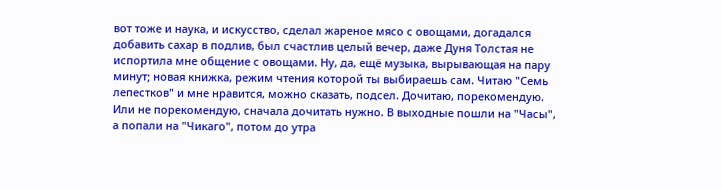вот тоже и наука, и искусство, сделал жареное мясо с овощами, догадался добавить сахар в подлив, был счастлив целый вечер, даже Дуня Толстая не испортила мне общение с овощами. Ну, да, ещё музыка, вырывающая на пару минут; новая книжка, режим чтения которой ты выбираешь сам. Читаю "Семь лепестков" и мне нравится, можно сказать, подсел. Дочитаю, порекомендую. Или не порекомендую, сначала дочитать нужно. В выходные пошли на "Часы", а попали на "Чикаго", потом до утра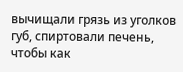вычищали грязь из уголков губ, спиртовали печень, чтобы как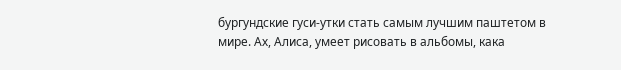бургундские гуси-утки стать самым лучшим паштетом в мире. Ах, Алиса, умеет рисовать в альбомы, кака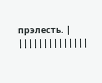прэлесть. |
||||||||||||||